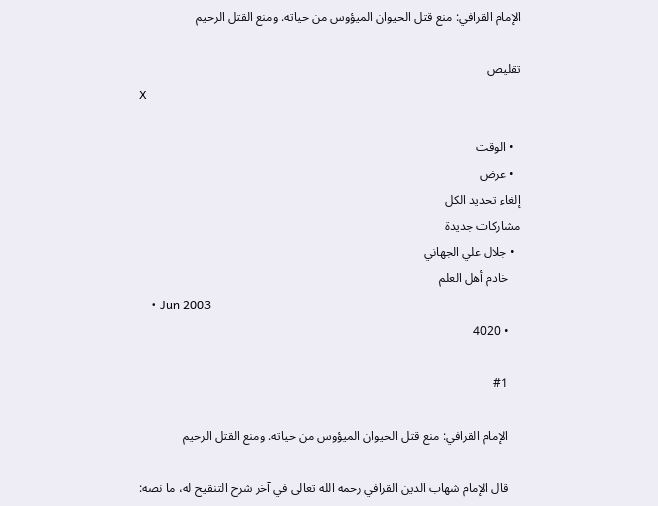الإمام القرافي: منع قتل الحيوان الميؤوس من حياته. ومنع القتل الرحيم

تقليص
X

  • الوقت
  • عرض
إلغاء تحديد الكل
مشاركات جديدة
  • جلال علي الجهاني
    خادم أهل العلم
    • Jun 2003
    • 4020

    #1

    الإمام القرافي: منع قتل الحيوان الميؤوس من حياته. ومنع القتل الرحيم

    قال الإمام شهاب الدين القرافي رحمه الله تعالى في آخر شرح التنقيح له، ما نصه: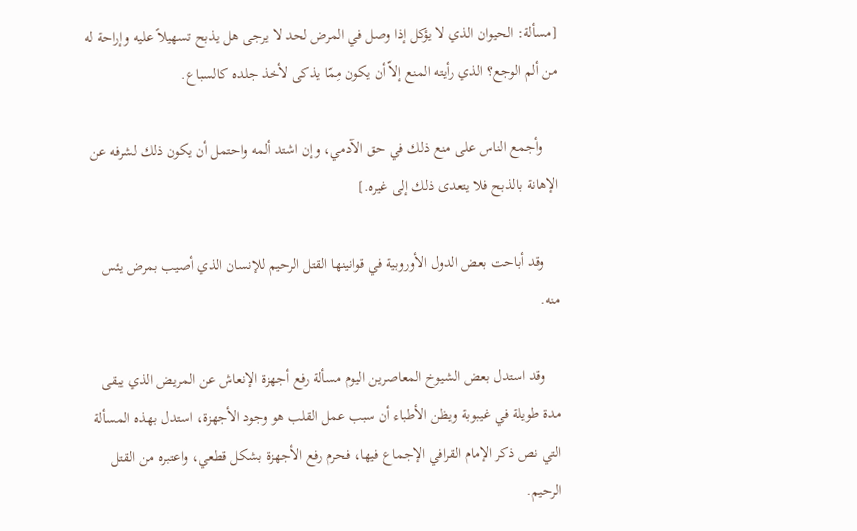[مسألة: الحيوان الذي لا يؤكل إذا وصل في المرض لحد لا يرجى هل يذبح تسهيلاً عليه وإراحة له من ألم الوجع؟ الذي رأيته المنع إلاّ أن يكون مِمّا يذكى لأخذ جلده كالسباع.

    وأجمع الناس على منع ذلك في حق الآدمي، وإن اشتد ألمه واحتمل أن يكون ذلك لشرفه عن الإهانة بالذبح فلا يتعدى ذلك إلى غيره.]

    وقد أباحت بعض الدول الأوروبية في قوانينها القتل الرحيم للإنسان الذي أصيب بمرض يئس منه.

    وقد استدل بعض الشيوخ المعاصرين اليوم مسألة رفع أجهزة الإنعاش عن المريض الذي يبقى مدة طويلة في غيبوبة ويظن الأطباء أن سبب عمل القلب هو وجود الأجهزة، استدل بهذه المسألة التي نص ذكر الإمام القرافي الإجماع فيها، فحرم رفع الأجهزة بشكل قطعي، واعتبره من القتل الرحيم.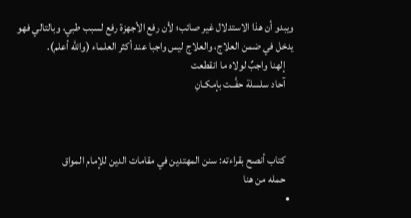ويبدو أن هذا الاستدلال غير صائب؛ لأن رفع الأجهزة رفع لسبب طبي، وبالتالي فهو يدخل في ضمن العلاج، والعلاج ليس واجبا عند أكثر العلماء (والله أعلم).
    إلهنا واجبٌ لولاه ما انقطعت
    آحاد سلسلة حفَّــت بإمكـانِ



    كتاب أنصح بقراءته: سنن المهتدين في مقامات الدين للإمام المواق
    حمله من هنا
  •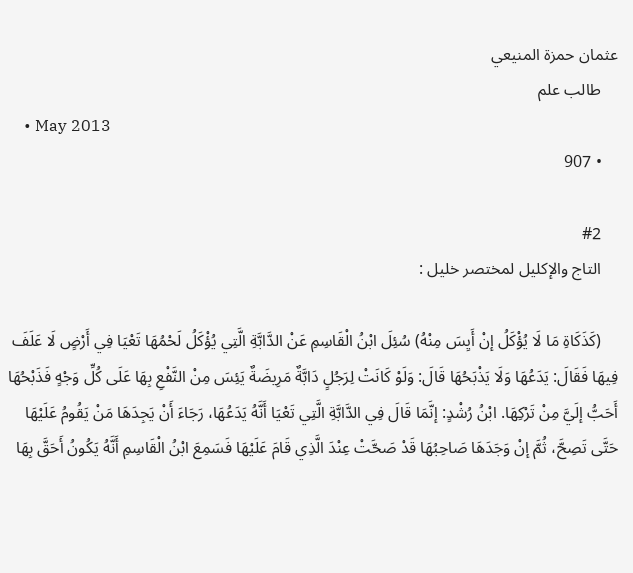عثمان حمزة المنيعي
    طالب علم
    • May 2013
    • 907

    #2
    التاج والإكليل لمختصر خليل :

    (كَذَكَاةِ مَا لَا يُؤْكَلُ إنْ أَيِسَ مِنْهُ) سُئِلَ ابْنُ الْقَاسِمِ عَنْ الدَّابَّةِ الَّتِي يُؤْكَلُ لَحْمُهَا تَعْيَا فِي أَرْضٍ لَا عَلَفَ فِيهَا فَقَالَ: يَدَعُهَا وَلَا يَذْبَحُهَا قَالَ: وَلَوْ كَانَتْ لِرَجُلٍ دَابَّةٌ مَرِيضَةٌ يَئِسَ مِنْ النَّفْعِ بِهَا عَلَى كُلِّ وَجْهٍ فَذَبْحُهَا أَحَبُّ إلَيَّ مِنْ تَرْكِهَا. ابْنُ رُشْدٍ: إنَّمَا قَالَ فِي الدَّابَّةِ الَّتِي تَعْيَا أَنَّهُ يَدَعُهَا، رَجَاءَ أَنْ يَجِدَهَا مَنْ يَقُومُ عَلَيْهَا حَتَّى تَصِحَّ، ثُمَّ إنْ وَجَدَهَا صَاحِبُهَا قَدْ صَحَّتْ عِنْدَ الَّذِي قَامَ عَلَيْهَا فَسَمِعَ ابْنُ الْقَاسِمِ أَنَّهُ يَكُونُ أَحَقَّ بِهَا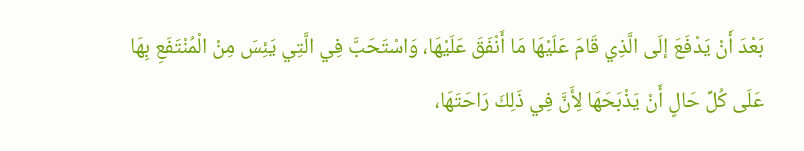بَعْدَ أَنْ يَدْفَعَ إلَى الَّذِي قَامَ عَلَيْهَا مَا أَنْفَقَ عَلَيْهَا، وَاسْتَحَبَّ فِي الَّتِي يَئِسَ مِنْ الْمُنْتَفَعِ بِهَا عَلَى كُلِّ حَالٍ أَنْ يَذْبَحَهَا لِأَنَّ فِي ذَلِكَ رَاحَتَهَا،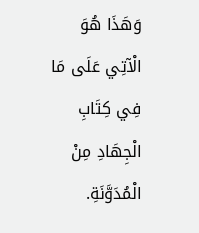وَهَذَا هُوَ الْآتِي عَلَى مَا فِي كِتَابِ الْجِهَادِ مِنْ الْمُدَوَّنَةِ.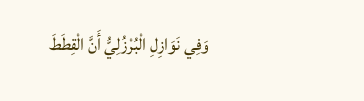وَفِي نَوَازِلِ الْبُرْزُلِيُّ أَنَّ الْقِطَطَ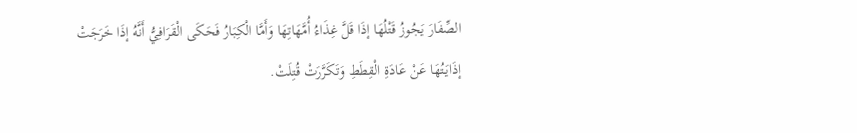الصِّفَارَ يَجُوزُ قَتْلُهَا إذَا قَلَّ غِذَاءُ أُمَّهَاتِهَا وَأَمَّا الْكِبَارُ فَحَكَى الْقَرَافِيُّ أَنَّهُ إذَا خَرَجَتْ إذَايَتُهَا عَنْ عَادَةِ الْقِطَطِ وَتَكَرَّرَتْ قُتِلَتْ.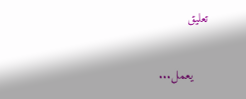تعليق

    يعمل...